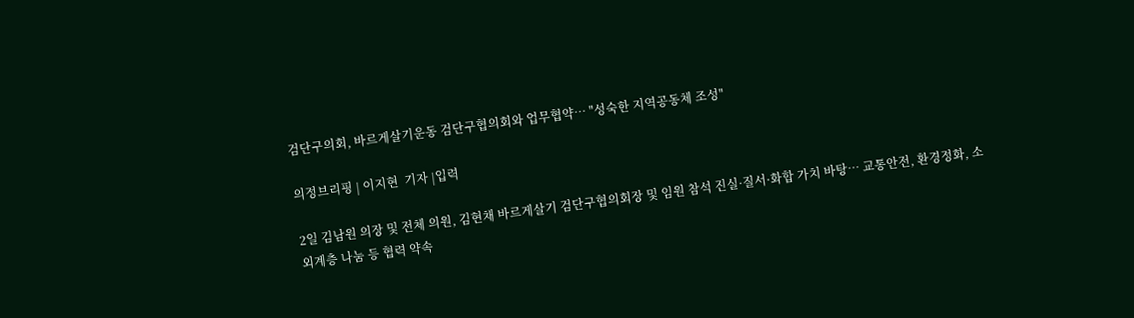검단구의회, 바르게살기운동 검단구협의회와 업무협약… "성숙한 지역공동체 조성"

의정브리핑 | 이지현  기자 |입력

2일 김남원 의장 및 전체 의원, 김현채 바르게살기 검단구협의회장 및 임원 참석 진실·질서·화합 가치 바탕… 교통안전, 환경정화, 소외계층 나눔 등 협력 약속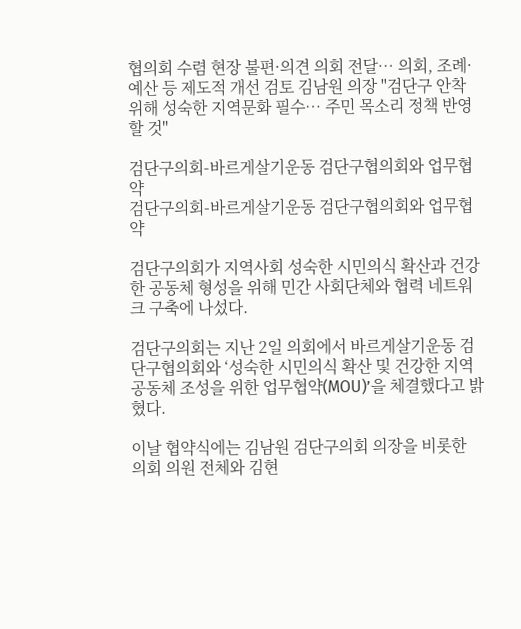협의회 수렴 현장 불편·의견 의회 전달… 의회, 조례·예산 등 제도적 개선 검토 김남원 의장 "검단구 안착 위해 성숙한 지역문화 필수… 주민 목소리 정책 반영할 것"

검단구의회-바르게살기운동 검단구협의회와 업무협약
검단구의회-바르게살기운동 검단구협의회와 업무협약

검단구의회가 지역사회 성숙한 시민의식 확산과 건강한 공동체 형성을 위해 민간 사회단체와 협력 네트워크 구축에 나섰다.

검단구의회는 지난 2일 의회에서 바르게살기운동 검단구협의회와 ‘성숙한 시민의식 확산 및 건강한 지역공동체 조성을 위한 업무협약(MOU)’을 체결했다고 밝혔다.

이날 협약식에는 김남원 검단구의회 의장을 비롯한 의회 의원 전체와 김현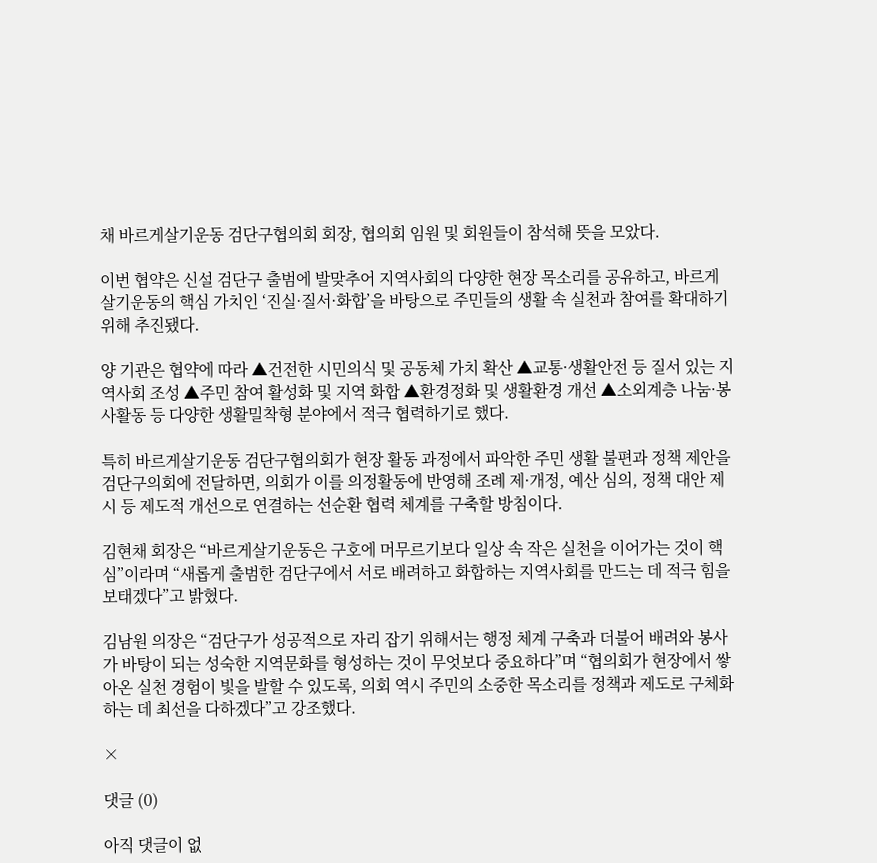채 바르게살기운동 검단구협의회 회장, 협의회 임원 및 회원들이 참석해 뜻을 모았다.

이번 협약은 신설 검단구 출범에 발맞추어 지역사회의 다양한 현장 목소리를 공유하고, 바르게살기운동의 핵심 가치인 ‘진실·질서·화합’을 바탕으로 주민들의 생활 속 실천과 참여를 확대하기 위해 추진됐다.

양 기관은 협약에 따라 ▲건전한 시민의식 및 공동체 가치 확산 ▲교통·생활안전 등 질서 있는 지역사회 조성 ▲주민 참여 활성화 및 지역 화합 ▲환경정화 및 생활환경 개선 ▲소외계층 나눔·봉사활동 등 다양한 생활밀착형 분야에서 적극 협력하기로 했다.

특히 바르게살기운동 검단구협의회가 현장 활동 과정에서 파악한 주민 생활 불편과 정책 제안을 검단구의회에 전달하면, 의회가 이를 의정활동에 반영해 조례 제·개정, 예산 심의, 정책 대안 제시 등 제도적 개선으로 연결하는 선순환 협력 체계를 구축할 방침이다.

김현채 회장은 “바르게살기운동은 구호에 머무르기보다 일상 속 작은 실천을 이어가는 것이 핵심”이라며 “새롭게 출범한 검단구에서 서로 배려하고 화합하는 지역사회를 만드는 데 적극 힘을 보태겠다”고 밝혔다.

김남원 의장은 “검단구가 성공적으로 자리 잡기 위해서는 행정 체계 구축과 더불어 배려와 봉사가 바탕이 되는 성숙한 지역문화를 형성하는 것이 무엇보다 중요하다”며 “협의회가 현장에서 쌓아온 실천 경험이 빛을 발할 수 있도록, 의회 역시 주민의 소중한 목소리를 정책과 제도로 구체화하는 데 최선을 다하겠다”고 강조했다.

×

댓글 (0)

아직 댓글이 없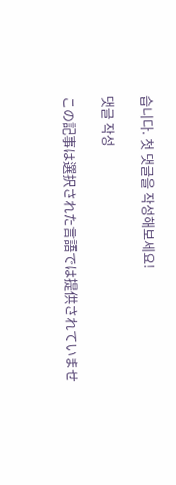습니다. 첫 댓글을 작성해보세요!

댓글 작성

この記事は選択された言語では提供されていませ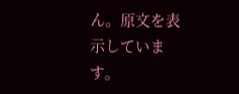ん。原文を表示しています。